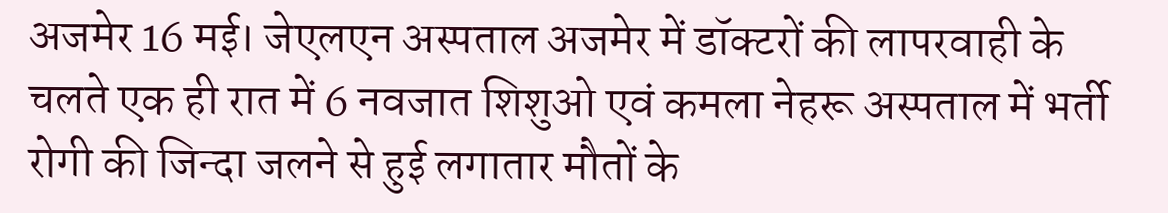अजमेर 16 मई। जेएलएन अस्पताल अजमेर में डॉक्टरों की लापरवाही के चलते एक ही रात में 6 नवजात शिशुओ एवं कमला नेहरू अस्पताल में भर्ती रोगी की जिन्दा जलने से हुई लगातार मौतों के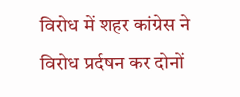विरोध में शहर कांग्रेस ने विरोध प्रर्दषन कर दोनों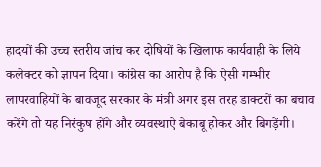हादयों की उच्च स्तरीय जांच कर दोषियों के खिलाफ कार्यवाही के लिये कलेक्टर को ज्ञापन दिया। कांग्रेस का आरोप है कि ऐसी गम्भीर लापरवाहियों के बावजूद सरकार के मंत्री अगर इस तरह डाक्टरों का बचाव करेंगे तो यह निरंकुष होंगे और व्यवस्थाऐ बेकाबू होकर और बिगड़ेंगी।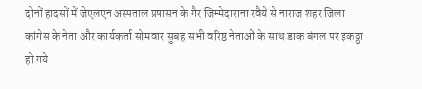दोनों हादसों में जेएलएन अस्पताल प्रषासन के गैर जिम्मेदाराना रवैये से नाराज शहर जिला कांगेस के नेता और कार्यकर्ता सोमवार सुबह सभी वरिष्ठ नेताओं के साथ डाक बंगल पर इकठ्ठा हो गये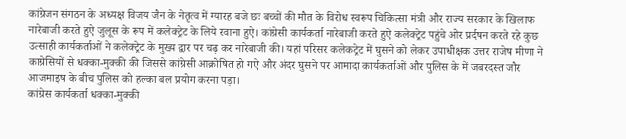कांग्रेजन संगठन के अध्यक्ष विजय जैन के नेतृत्व में ग्यारह बजे छः बच्चों की मौत के विरोध स्वरूप चिकित्सा मंत्री और राज्य सरकार के खिलाफ नारेबाजी करते हुऐ जुलूस के रूप में कलेक्ट्रेट के लिये रवाना हुऐ। कांग्रेसी कार्यकर्ता नारेबाजी करते हुऐ कलेक्ट्रेट पहुंचे ओर प्रर्दषन करते रहे कुछ उत्साही कार्यकर्ताओं ने कलेक्ट्रेट के मुख्य द्वार पर चढ़ कर नारेबाजी की। यहां परिसर कलेकट्रेट में घुसने को लेकर उपाधीक्षक उत्तर राजेष मीणा ने काग्रेसियों से धक्का-मुक्की की जिससे कांग्रेसी आक्रोषित हो गऐ और अंदर घुसने पर आमादा कार्यकर्ताओं और पुलिस के में जबरदस्त जौर आजमाइष के बीच पुलिस को हल्का बल प्रयोग करना पड़ा।
कांग्रेस कार्यकर्ता धक्का-मुक्की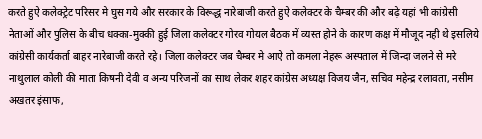करते हुऐ कलेक्ट्रेट परिसर मे घुस गये और सरकार के विरूद्ध नारेबाजी करते हुऐ कलेक्टर के चैम्बर की और बढ़े यहां भी कांग्रेसी नेताओं और पुलिस के बीच धक्का-मुक्की हुई जिला कलेक्टर गोरव गोयल बैठक में व्यस्त होने के कारण कक्ष में मौजूद नही थे इसलिये कांग्रेसी कार्यकर्ता बाहर नारेबाजी करते रहे। जिला कलेक्टर जब चैम्बर मे आऐ तो कमला नेहरू अस्पताल में जिन्दा जलने से मरे नाथुलाल कोली की माता किषनी देवी व अन्य परिजनों का साथ लेकर शहर कांग्रेस अध्यक्ष विजय जैन, सचिव महेन्द्र रलावता, नसीम अखतर इंसाफ,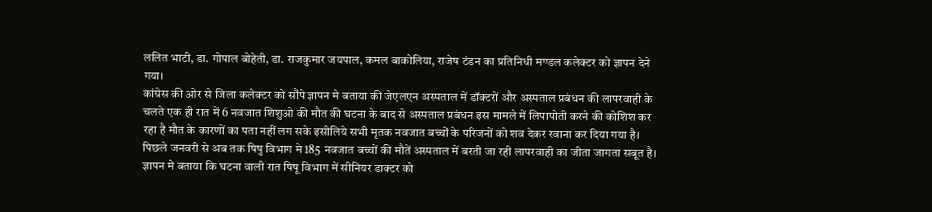ललित भाटी, डा. गोपाल बोहेती, डा. राजकुमार जयपाल, कमल बाकोलिया, राजेष टंडन का प्रतिनिधी मण्डल कलेक्टर को ज्ञापन देने गया।
कांग्रेस की ओर से जिला कलेक्टर को सौंपे ज्ञापन मे बताया की जेएलएन अस्पताल में डॉक्टरों और अस्पताल प्रबंधन की लापरवाही के चलते एक ही रात में 6 नवजात शिशुओ की मौत की घटना के बाद से अस्पताल प्रबंधन इस मामले में लिपापोती करने की कोशिश कर रहा है मौत के कारणों का पता नहीं लग सके इसीलिये सभी मृतक नवजात बच्चों के परिजनों को शव देकर रवाना कर दिया गया है। पिछले जनवरी से अब तक षिषु विभाग मे 185 नवजात बच्चों की मौतें अस्पताल में बरती जा रही लापरवाही का जीता जागता सबूत है।
ज्ञापन मे बताया कि घटना वाली रात षिषू विभाग में सीनियर डाक्टर को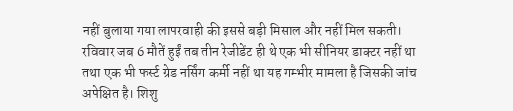नहीं बुलाया गया लापरवाही की इससे बड़ी मिसाल और नहीं मिल सकती। रविवार जब 6 मौतें हुईं तब तीन रेजीडेंट ही थे एक भी सीनियर डाक्टर नहीं था तथा एक भी फर्स्ट ग्रेड नर्सिंग कर्मी नहीं था यह गम्भीर मामला है जिसकी जांच अपेक्षित है। शिशु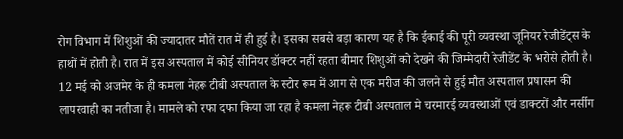रोग विभाग में शिशुओं की ज्यादातर मौतें रात में ही हुई है। इसका सबसे बड़ा कारण यह है कि ईकाई की पूरी व्यवस्था जूनियर रेजीडेंट्स के हाथों में होती है। रात में इस अस्पताल में कोई सीनियर डॉक्टर नहीं रहता बीमार शिशुओं को देखने की जिम्मेदारी रेजीडेंट के भरोसे होती है।
12 मई को अजमेर के ही कमला नेहरू टीबी अस्पताल के स्टोर रूम में आग से एक मरीज की जलने से हुई मौत अस्पताल प्रषासन की लापरवाही का नतीजा है। मामले को रफा दफा किया जा रहा है कमला नेहरू टीबी अस्पताल मे चरमारई व्यवस्थाओं एवं डाक्टरों और नर्सीग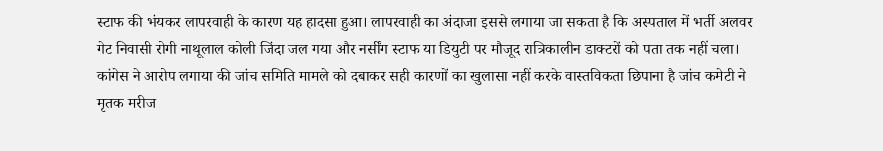स्टाफ की भंयकर लापरवाही के कारण यह हादसा हुआ। लापरवाही का अंदाजा इससे लगाया जा सकता है कि अस्पताल में भर्ती अलवर गेट निवासी रोगी नाथूलाल कोली जिंदा जल गया और नर्सींग स्टाफ या डियुटी पर मौजूद रात्रिकालीन डाक्टरों को पता तक नहीं चला।
कांगेस ने आरोप लगाया की जांच समिति मामले को दबाकर सही कारणों का खुलासा नहीं करके वास्तविकता छिपाना है जांच कमेटी ने मृतक मरीज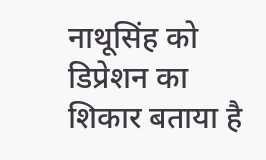नाथूसिंह को डिप्रेशन का शिकार बताया है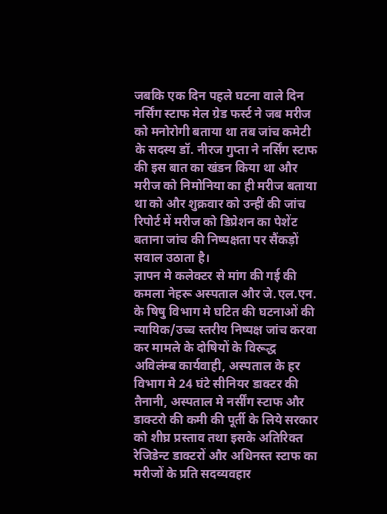जबकि एक दिन पहले घटना वाले दिन नर्सिंग स्टाफ मेल ग्रेड फर्स्ट ने जब मरीज को मनोरोगी बताया था तब जांच कमेटी के सदस्य डॉ. नीरज गुप्ता ने नर्सिंग स्टाफ की इस बात का खंडन किया था और मरीज को निमोनिया का ही मरीज बताया था को और शुक्रवार को उन्हीं की जांच रिपोर्ट में मरीज को डिप्रेशन का पेशेंट बताना जांच की निष्पक्षता पर सैंकड़ों सवाल उठाता है।
ज्ञापन मे कलेक्टर से मांग की गई की कमला नेहरू अस्पताल और जे.एल.एन. के षिषु विभाग मे घटित की घटनाओं की न्यायिक/उच्च स्तरीय निष्पक्ष जांच करवा कर मामले के दोषियों के विरूद्ध अविलंम्ब कार्यवाही, अस्पताल के हर विभाग मे 24 घंटे सीनियर डाक्टर की तैनानी, अस्पताल मे नर्सींग स्टाफ और डाक्टरो की कमी की पूर्ती के लिये सरकार को शीघ्र प्रस्ताव तथा इसके अतिरिक्त रेजिडेन्ट डाक्टरों और अधिनस्त स्टाफ का मरीजों के प्रति सदव्यवहार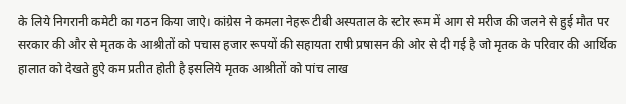के लिये निगरानी कमेटी का गठन किया जाऐ। कांग्रेस ने कमला नेहरू टीबी अस्पताल के स्टोर रूम में आग से मरीज की जलने से हुई मौत पर सरकार की और से मृतक के आश्रीतों को पचास हजार रूपयों की सहायता राषी प्रषासन की ओर से दी गई है जो मृतक के परिवार की आर्थिक हालात को देखते हुऐ कम प्रतीत होती है इसलिये मृतक आश्रीतों को पांच लाख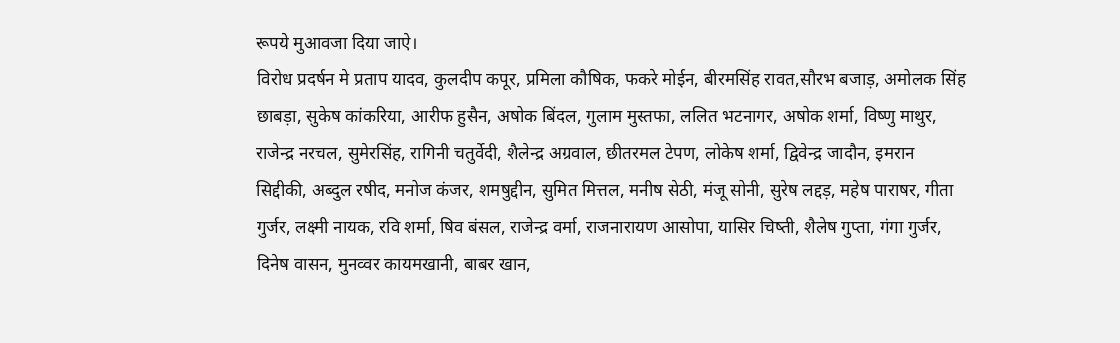रूपये मुआवजा दिया जाऐ।
विरोध प्रदर्षन मे प्रताप यादव, कुलदीप कपूर, प्रमिला कौषिक, फकरे मोईन, बीरमसिंह रावत,सौरभ बजाड़, अमोलक सिंह छाबड़ा, सुकेष कांकरिया, आरीफ हुसैन, अषोक बिंदल, गुलाम मुस्तफा, ललित भटनागर, अषोक शर्मा, विष्णु माथुर, राजेन्द्र नरचल, सुमेरसिंह, रागिनी चतुर्वेदी, शैलेन्द्र अग्रवाल, छीतरमल टेपण, लोकेष शर्मा, द्विवेन्द्र जादौन, इमरान सिद्दीकी, अब्दुल रषीद, मनोज कंजर, शमषुद्दीन, सुमित मित्तल, मनीष सेठी, मंजू सोनी, सुरेष लद्दड़, महेष पाराषर, गीता गुर्जर, लक्ष्मी नायक, रवि शर्मा, षिव बंसल, राजेन्द्र वर्मा, राजनारायण आसोपा, यासिर चिष्ती, शैलेष गुप्ता, गंगा गुर्जर, दिनेष वासन, मुनव्वर कायमखानी, बाबर खान,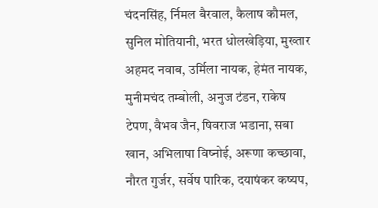चंदनसिंह, र्निमल बैरवाल, कैलाष कौमल, सुनिल मोतियानी, भरत धोलखेड़िया, मुख्तार अहमद नवाब, उर्मिला नायक, हेमंत नायक, मुनीमचंद तम्बोली, अनुज टंडन, राकेष टेपण, वैभव जैन, षिवराज भडाना, सबा खान, अभिलाषा विष्नोई, अरूणा कच्छावा, नौरत गुर्जर, सर्वेष पारिक, दयाषंकर कष्यप,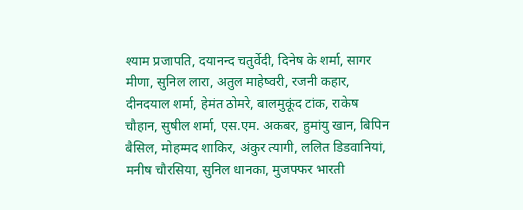श्याम प्रजापति, दयानन्द चतुर्वेदी, दिनेष के शर्मा, सागर मीणा, सुनिल लारा, अतुल माहेष्वरी, रजनी कहार, दीनदयाल शर्मा, हेमंत ठोमरे, बालमुकूंद टांक, राकेष चौहान, सुषील शर्मा, एस.एम. अकबर, हुमांयु खान, बिपिन बैसिल, मोहम्मद शाकिर, अंकुर त्यागी, ललित डिडवानियां, मनीष चौरसिया, सुनिल धानका, मुजफ्फर भारती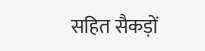सहित सैकड़ों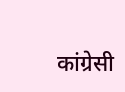कांग्रेसी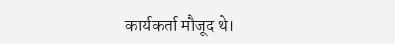कार्यकर्ता मौजूद थे।